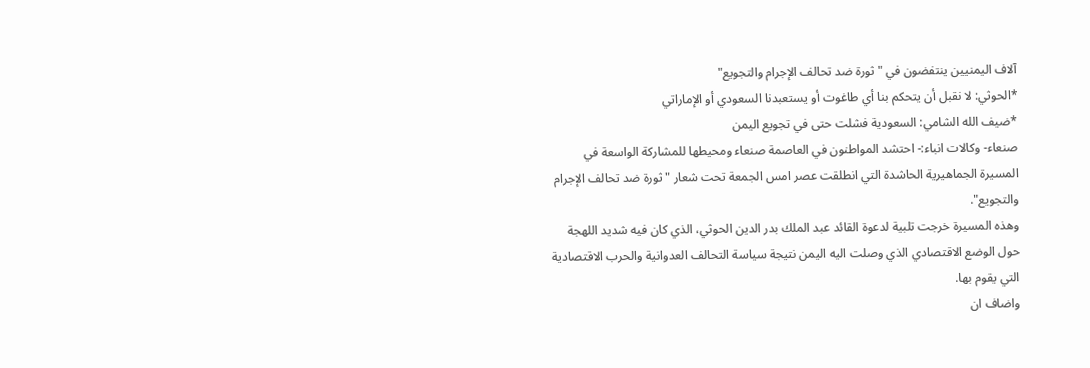آلاف اليمنيين ينتفضون في "ثورة ضد تحالف الإجرام والتجويع"
*الحوثي: لا نقبل أن يتحكم بنا أي طاغوت أو يستعبدنا السعودي أو الإماراتي
*ضيف الله الشامي: السعودية فشلت حتى في تجويع اليمن
صنعاء- وكالات انباء:- احتشد المواطنون في العاصمة صنعاء ومحيطها للمشاركة الواسعة في المسيرة الجماهيرية الحاشدة التي انطلقت عصر امس الجمعة تحت شعار "ثورة ضد تحالف الإجرام والتجويع".
وهذه المسيرة خرجت تلبية لدعوة القائد عبد الملك بدر الدين الحوثي، الذي كان فيه شديد اللهجة حول الوضع الاقتصادي الذي وصلت اليه اليمن نتيجة سياسة التحالف العدوانية والحرب الاقتصادية التي يقوم بها.
واضاف ان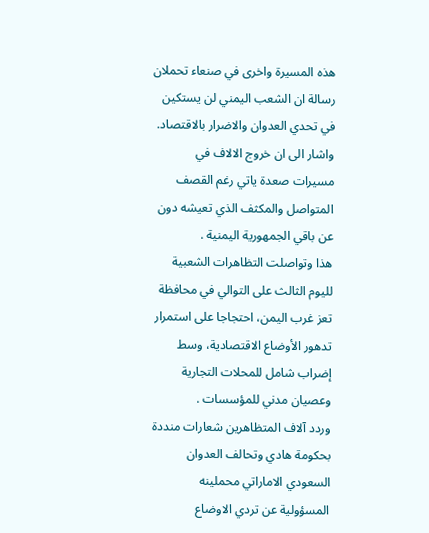هذه المسيرة واخرى في صنعاء تحملان رسالة ان الشعب اليمني لن يستكين في تحدي العدوان والاضرار بالاقتصاد.
واشار الى ان خروج الالاف في مسيرات صعدة ياتي رغم القصف المتواصل والمكثف الذي تعيشه دون عن باقي الجمهورية اليمنية .
هذا وتواصلت التظاهرات الشعبية لليوم الثالث على التوالي في محافظة تعز غرب اليمن، احتجاجا على استمرار تدهور الأوضاع الاقتصادية، وسط إضراب شامل للمحلات التجارية وعصيان مدني للمؤسسات .
وردد آلاف المتظاهرين شعارات منددة بحكومة هادي وتحالف العدوان السعودي الاماراتي محملينه المسؤولية عن تردي الاوضاع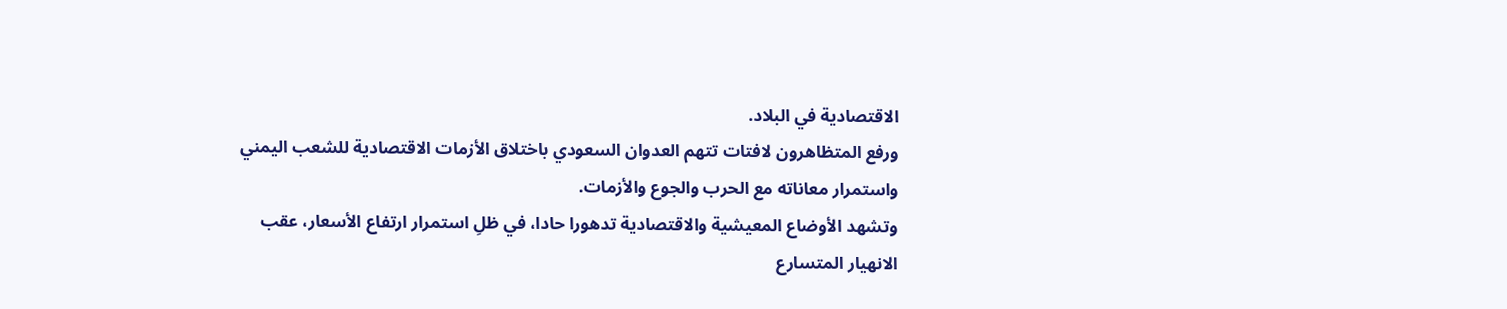الاقتصادية في البلاد.
ورفع المتظاهرون لافتات تتهم العدوان السعودي باختلاق الأزمات الاقتصادية للشعب اليمني واستمرار معاناته مع الحرب والجوع والأزمات.
وتشهد الأوضاع المعيشية والاقتصادية تدهورا حادا، في ظلِ استمرار ارتفاع الأسعار، عقب الانهيار المتسارع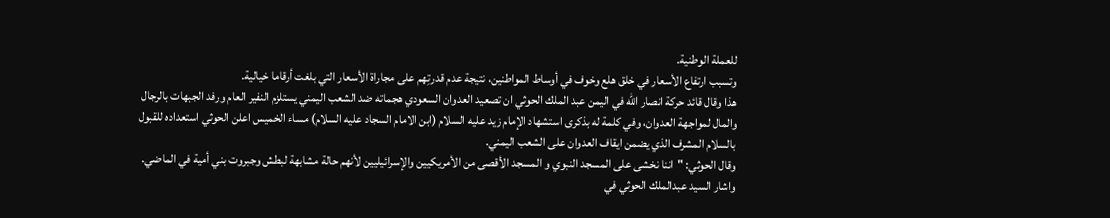للعملة الوطنية.
وتسبب ارتفاع الأسعار في خلق هلع وخوف في أوساط المواطنين، نتيجة عدم قدرتِهم على مجاراة الأسعار التي بلغت أرقاما خيالية.
هذا وقال قائد حركة انصار الله في اليمن عبد الملك الحوثي ان تصعيد العدوان السعودي هجماته ضد الشعب اليمني يستلزم النفير العام ورفد الجبهات بالرجال والمال لمواجهة العدوان، وفي كلمة له بذكرى استشهاد الإمام زيد عليه السلام (ابن الامام السجاد عليه السلام) مساء الخميس اعلن الحوثي استعداده للقبول بالسلام المشرف الذي يضمن ايقاف العدوان على الشعب اليمني.
وقال الحوثي: "اننا نخشى على المسجد النبوي و المسجد الأقصى من الأمريكيين والإسرائيليين لأنهم حالة مشابهة لبطش وجبروت بني أمية في الماضي.
واشار السيد عبدالملك الحوثي في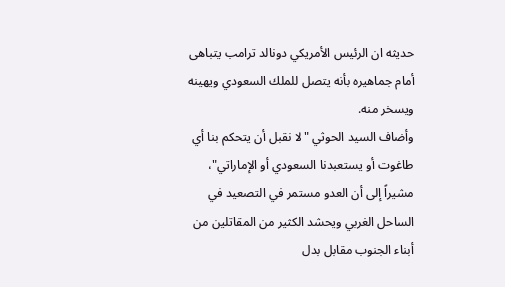حديثه ان الرئيس الأمريكي دونالد ترامب يتباهى أمام جماهيره بأنه يتصل للملك السعودي ويهينه ويسخر منه.
وأضاف السيد الحوثي "لا نقبل أن يتحكم بنا أي طاغوت أو يستعبدنا السعودي أو الإماراتي"، مشيراً إلى أن العدو مستمر في التصعيد في الساحل الغربي ويحشد الكثير من المقاتلين من أبناء الجنوب مقابل بدل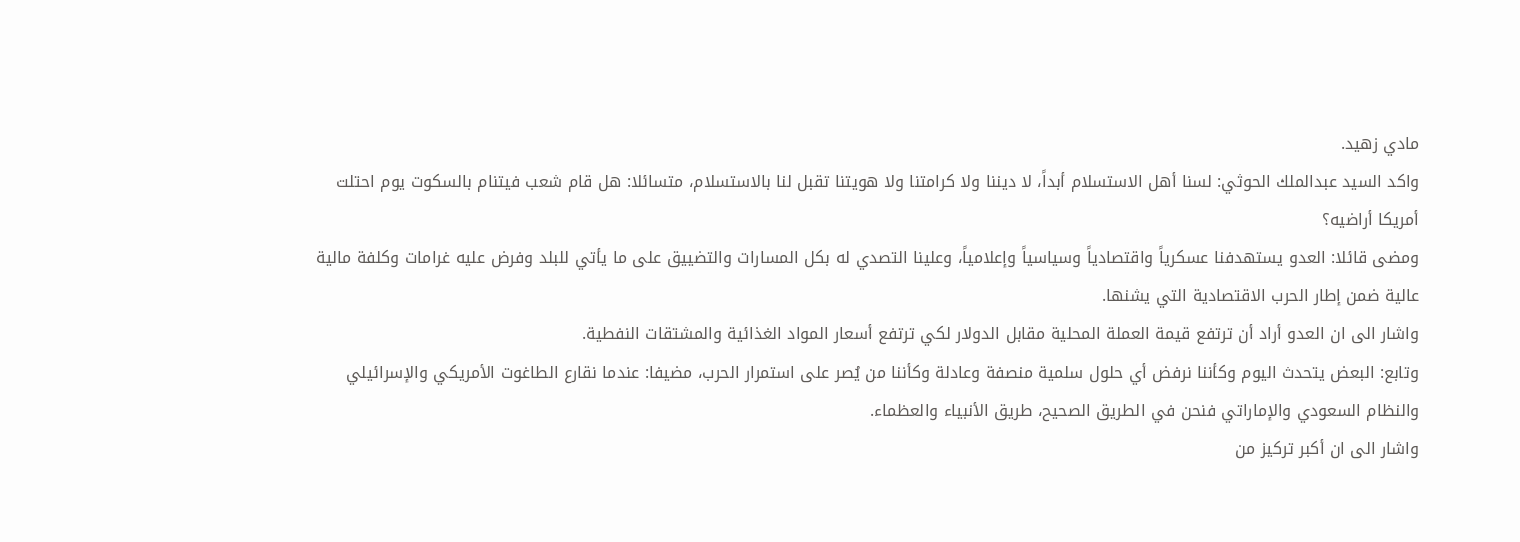مادي زهيد.
واكد السيد عبدالملك الحوثي: لسنا أهل الاستسلام أبداً، لا ديننا ولا كرامتنا ولا هويتنا تقبل لنا بالاستسلام، متسائلا: هل قام شعب فيتنام بالسكوت يوم احتلت أمريكا أراضيه؟
ومضى قائلا: العدو يستهدفنا عسكرياً واقتصادياً وسياسياً وإعلامياً، وعلينا التصدي له بكل المسارات والتضييق على ما يأتي للبلد وفرض عليه غرامات وكلفة مالية عالية ضمن إطار الحرب الاقتصادية التي يشنها.
واشار الى ان العدو أراد أن ترتفع قيمة العملة المحلية مقابل الدولار لكي ترتفع أسعار المواد الغذائية والمشتقات النفطية.
وتابع: البعض يتحدث اليوم وكأننا نرفض أي حلول سلمية منصفة وعادلة وكأننا من يُصر على استمرار الحرب، مضيفا: عندما نقارع الطاغوت الأمريكي والإسرائيلي والنظام السعودي والإماراتي فنحن في الطريق الصحيح، طريق الأنبياء والعظماء.
واشار الى ان أكبر تركيز من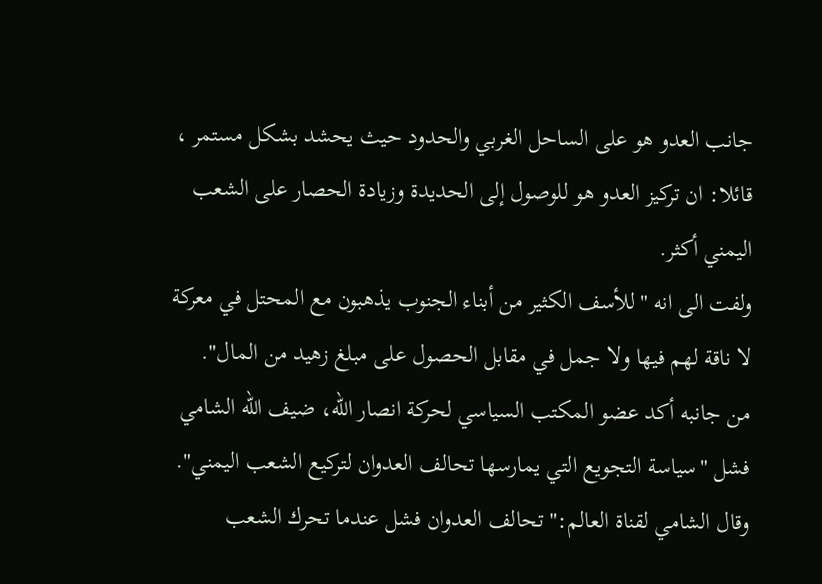جانب العدو هو على الساحل الغربي والحدود حيث يحشد بشكل مستمر ، قائلا: ان تركيز العدو هو للوصول إلى الحديدة وزيادة الحصار على الشعب اليمني أكثر.
ولفت الى انه "للأسف الكثير من أبناء الجنوب يذهبون مع المحتل في معركة لا ناقة لهم فيها ولا جمل في مقابل الحصول على مبلغ زهيد من المال".
من جانبه أكد عضو المكتب السياسي لحركة انصار الله، ضيف الله الشامي فشل "سياسة التجويع التي يمارسها تحالف العدوان لتركيع الشعب اليمني".
وقال الشامي لقناة العالم:" تحالف العدوان فشل عندما تحرك الشعب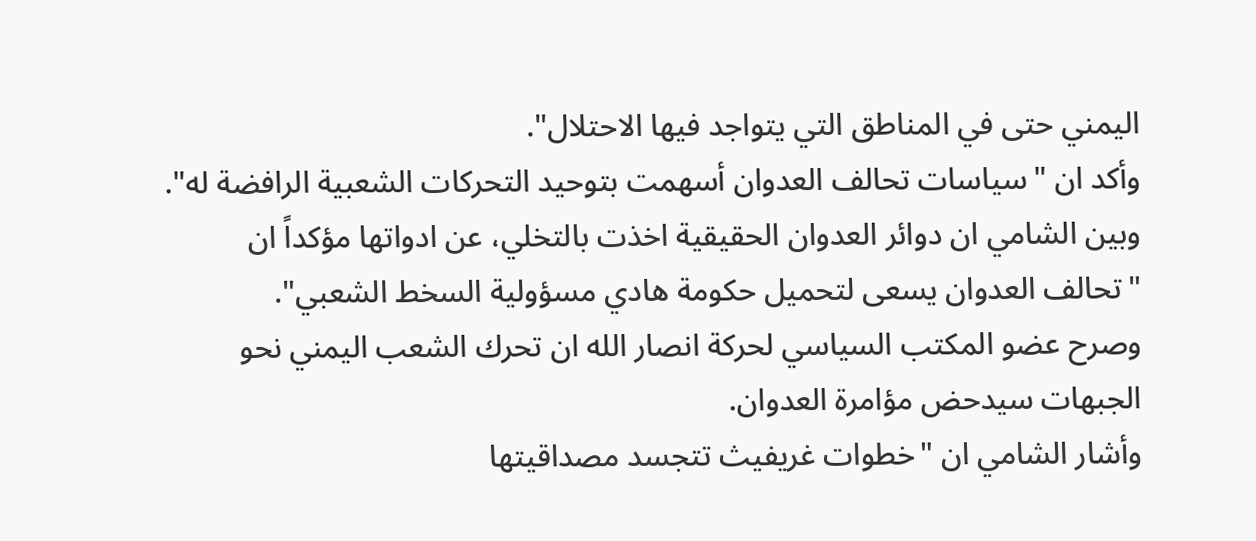اليمني حتى في المناطق التي يتواجد فيها الاحتلال".
وأكد ان "سياسات تحالف العدوان أسهمت بتوحيد التحركات الشعبية الرافضة له".
وبين الشامي ان دوائر العدوان الحقيقية اخذت بالتخلي، عن ادواتها مؤكداً ان "تحالف العدوان يسعى لتحميل حكومة هادي مسؤولية السخط الشعبي".
وصرح عضو المكتب السياسي لحركة انصار الله ان تحرك الشعب اليمني نحو الجبهات سيدحض مؤامرة العدوان.
وأشار الشامي ان "خطوات غريفيث تتجسد مصداقيتها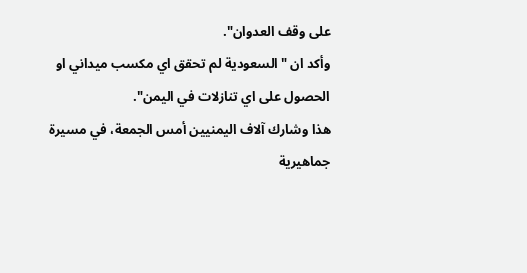على وقف العدوان".
وأكد ان "السعودية لم تحقق اي مكسب ميداني او الحصول على اي تنازلات في اليمن".
هذا وشارك آلاف اليمنيين أمس الجمعة، في مسيرة جماهيرية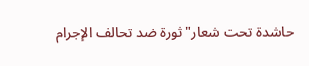حاشدة تحت شعار"ثورة ضد تحالف الإجرام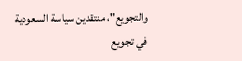والتجويع"، منتقدين سياسة السعودية في تجويع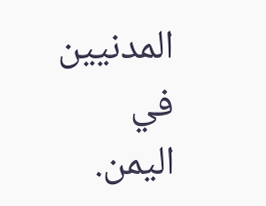المدنيين في اليمن.